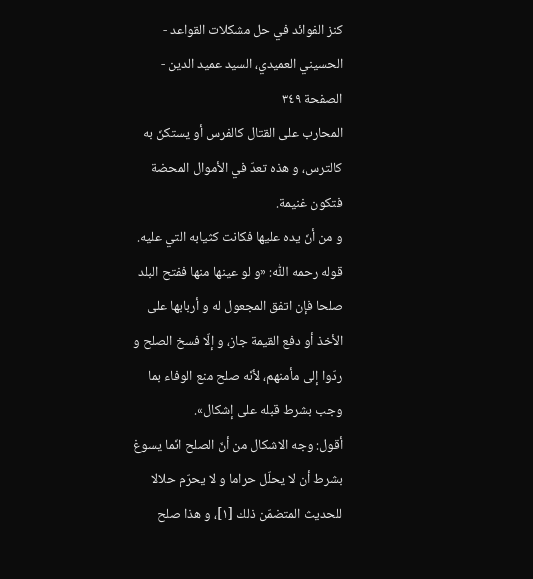كنز الفوائد في حل مشكلات القواعد - الحسيني العميدي، السيد عميد الدين - الصفحة ٣٤٩
المحارب على القتال كالفرس أو يستكنّ به كالترس، و هذه تعدّ في الأموال المحضة فتكون غنيمة.
و من أنّ يده عليها فكانت كثيابه التي عليه.
قوله رحمه اللّٰه: «و لو عينها منها ففتح البلد صلحا فإن اتفق المجعول له و أربابها على الأخذ أو دفع القيمة جاز، و إلّا فسخ الصلح و ردّوا إلى مأمنهم، لأنّه صلح منع الوفاء بما وجب بشرط قبله على إشكال».
أقول: وجه الاشكال من أنّ الصلح انّما يسوغ بشرط أن لا يحلّل حراما و لا يحرّم حلالا للحديث المتضمّن ذلك [١]، و هذا صلح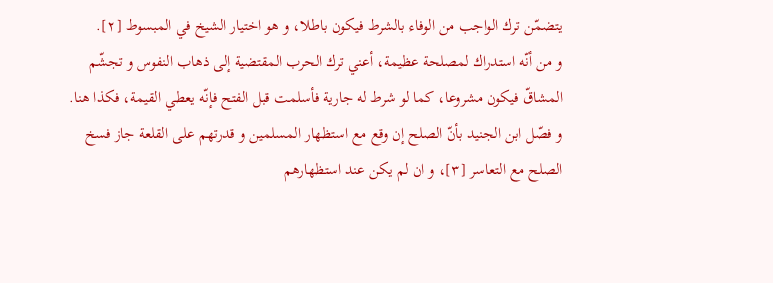يتضمّن ترك الواجب من الوفاء بالشرط فيكون باطلا، و هو اختيار الشيخ في المبسوط [٢].
و من أنّه استدراك لمصلحة عظيمة، أعني ترك الحرب المقتضية إلى ذهاب النفوس و تجشّم المشاقّ فيكون مشروعا، كما لو شرط له جارية فأسلمت قبل الفتح فإنّه يعطي القيمة، فكذا هنا.
و فصّل ابن الجنيد بأنّ الصلح إن وقع مع استظهار المسلمين و قدرتهم على القلعة جاز فسخ الصلح مع التعاسر [٣]، و ان لم يكن عند استظهارهم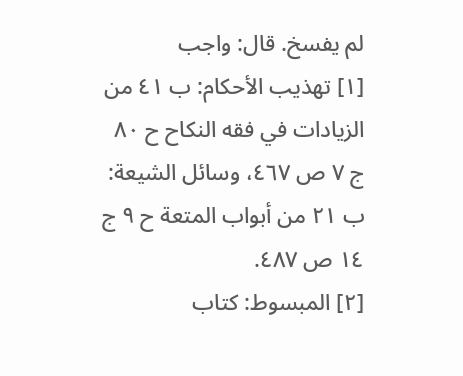لم يفسخ. قال: واجب
[١] تهذيب الأحكام: ب ٤١ من الزيادات في فقه النكاح ح ٨٠ ج ٧ ص ٤٦٧، وسائل الشيعة:
ب ٢١ من أبواب المتعة ح ٩ ج ١٤ ص ٤٨٧.
[٢] المبسوط: كتاب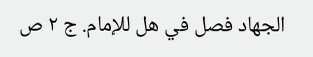الجهاد فصل في هل للإمام. ج ٢ ص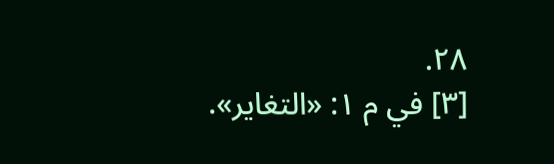٢٨.
[٣] في م ١: «التغاير».